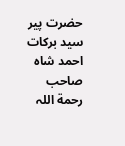حضرت پیر سید برکات احمد شاہ صاحب رحمة اللہ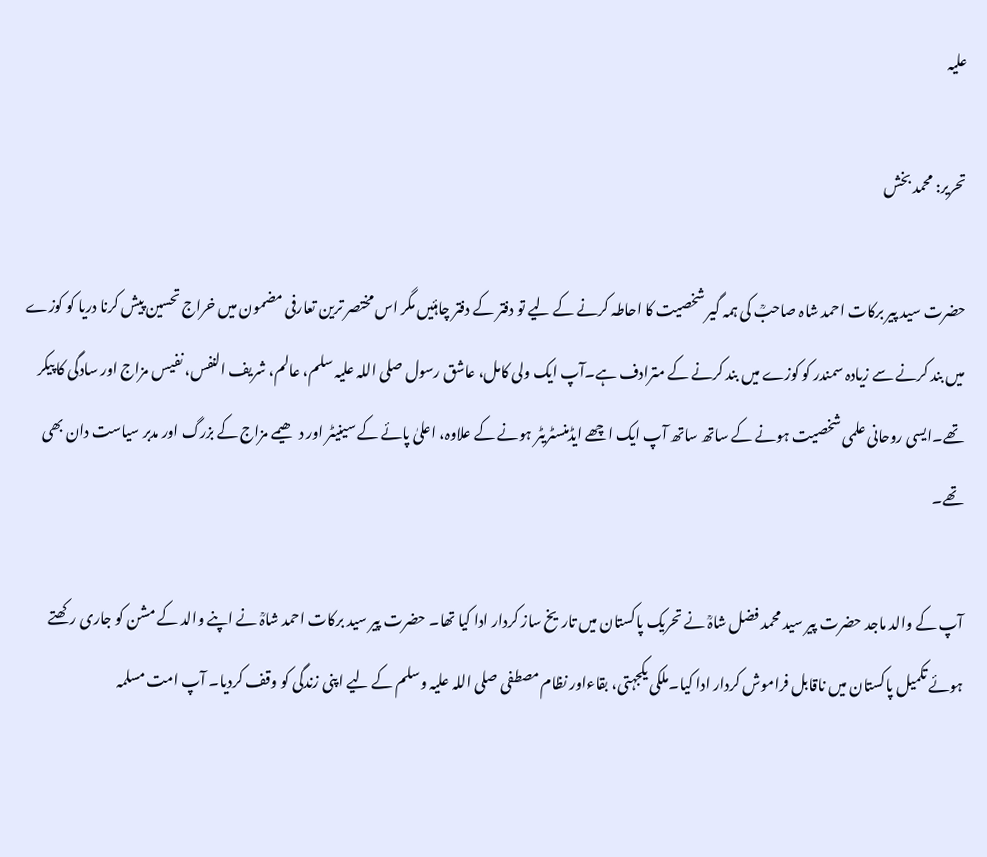علیہ

تحریر: محمد بخش

حضرت سید پیر برکات احمد شاہ صاحبؒ کی ہمہ گیر شخصیت کا احاطہ کرنے کے لیے تو دفتر کے دفتر چاہئیں مگر اس مختصر ترین تعارفی مضمون میں خراج تحسین پیش کرنا دریا کو کوزے میں بند کرنے سے زیادہ سمندر کو کوزے میں بند کرنے کے مترادف ہے۔آپ ایک ولی کامل، عاشق رسول صلی اللہ علیہ سلم، عالم، شریف النفس، نفیس مزاج اور سادگی کا پیکر تھے۔ایسی روحانی علمی شخصیت ہونے کے ساتھ ساتھ آپ ایک اچھے ایڈمنسٹریٹر ہونے کے علاوہ، اعلیٰ پائے کے سینیٹر اور دھیمے مزاج کے بزرگ اور مدبر سیاست دان بھی تھے۔

آپ کے والد ماجد حضرت پیر سید محمد فضل شاہؒ نے تحریک پاکستان میں تاریخ ساز کردار ادا کیا تھا۔ حضرت پیر سید برکات احمد شاہؒ نے اپنے والد کے مشن کو جاری رکھتے ہوئے تکمیل پاکستان میں ناقابل فراموش کردار ادا کیا۔ملکی یکجہتی، بقاءاور نظام مصطفی صلی اللہ علیہ وسلم کے لیے اپنی زندگی کو وقف کردیا۔ آپ امت مسلمہ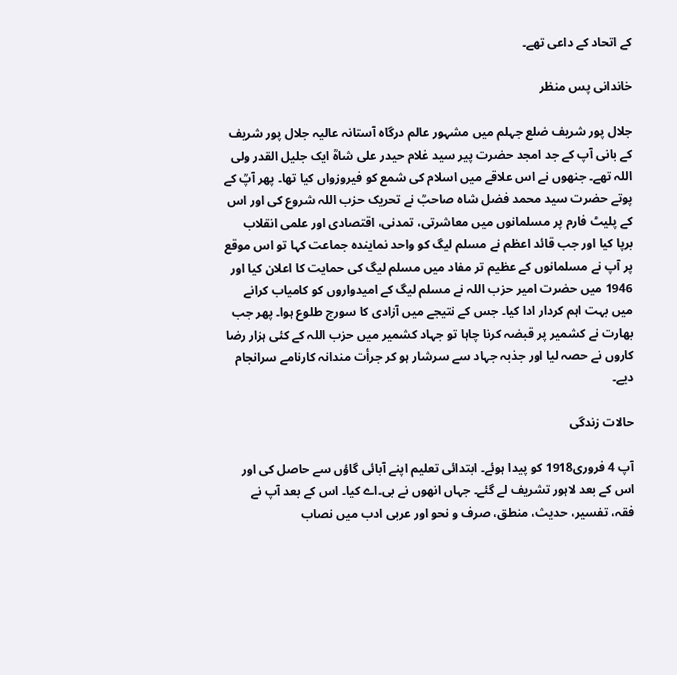کے اتحاد کے داعی تھے۔

خاندانی پس منظر

جلال پور شریف ضلع جہلم میں مشہور عالم درگاہ آستانہ عالیہ جلال پور شریف کے بانی آپ کے جد امجد حضرت پیر سید غلام حیدر علی شاہؒ ایک جلیل القدر ولی اللہ تھے۔ جنھوں نے اس علاقے میں اسلام کی شمع کو فیروزواں کیا تھا۔ پھر آپؒ کے پوتے حضرت سید محمد فضل شاہ صاحبؒ نے تحریک حزب اللہ شروع کی اور اس کے پلیٹ فارم پر مسلمانوں میں معاشرتی، تمدنی، اقتصادی اور علمی انقلاب برپا کیا اور جب قائد اعظم نے مسلم لیگ کو واحد نمایندہ جماعت کہا تو اس موقع پر آپ نے مسلمانوں کے عظیم تر مفاد میں مسلم لیگ کی حمایت کا اعلان کیا اور 1946 میں حضرت امیر حزب اللہ نے مسلم لیگ کے امیدواروں کو کامیاب کرانے میں بہت اہم کردار ادا کیا۔ جس کے نتیجے میں آزادی کا سورج طلوع ہوا۔ پھر جب بھارت نے کشمیر پر قبضہ کرنا چاہا تو جہاد کشمیر میں حزب اللہ کے کئی ہزار رضا کاروں نے حصہ لیا اور جذبہ جہاد سے سرشار ہو کر جرأت مندانہ کارنامے سرانجام دیے۔

حالات زندگی

آپ 4 فروری1918 کو پیدا ہوئے۔ ابتدائی تعلیم اپنے آبائی گاؤں سے حاصل کی اور اس کے بعد لاہور تشریف لے گئے۔ جہاں انھوں نے بی۔اے کیا۔ اس کے بعد آپ نے فقہ، تفسیر، حدیث، منطق، صرف و نحو اور عربی ادب میں نصاب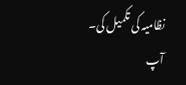نظامیہ کی تکمیل کی۔ آپ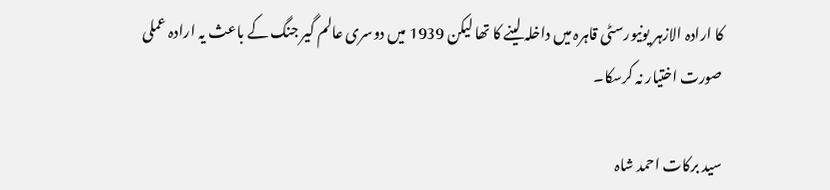کا ارادہ الازہر یونیورسٹی قاہرہ میں داخلہ لینے کا تھا لیکن 1939 میں دوسری عالم گیر جنگ کے باعث یہ ارادہ عملی صورت اختیار نہ کرسکا۔

سید برکات احمد شاہ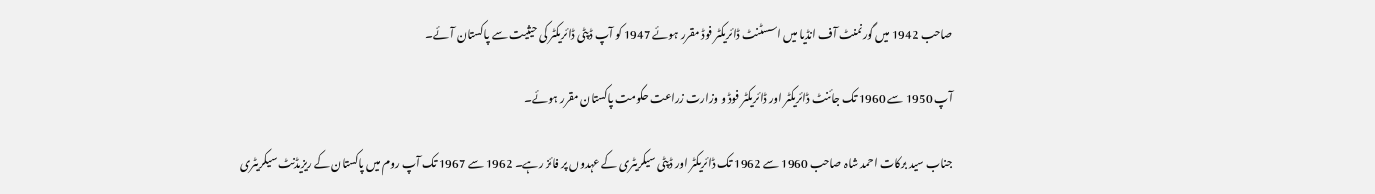صاحب 1942 میں گورنمنٹ آف انڈیا میں اسسٹنٹ ڈائریکٹر فوڈ مقرر ہوئے 1947 کو آپ ڈپٹی ڈائریکٹر کی حیثیت سے پاکستان آئے۔

آپ 1950 سے 1960 تک جائنٹ ڈائریکٹر اور ڈائریکٹر فوڈ و وزارت زراعت حکومت پاکستان مقرر ہوئے۔

جناب سید برکات احمد شاہ صاحب 1960 سے 1962 تک ڈائریکٹر اور ڈپٹی سیکریٹری کے عہدوں پر فائز رہے۔ 1962 سے 1967 تک آپ روم میں پاکستان کے ریزیڈنٹ سیکریٹری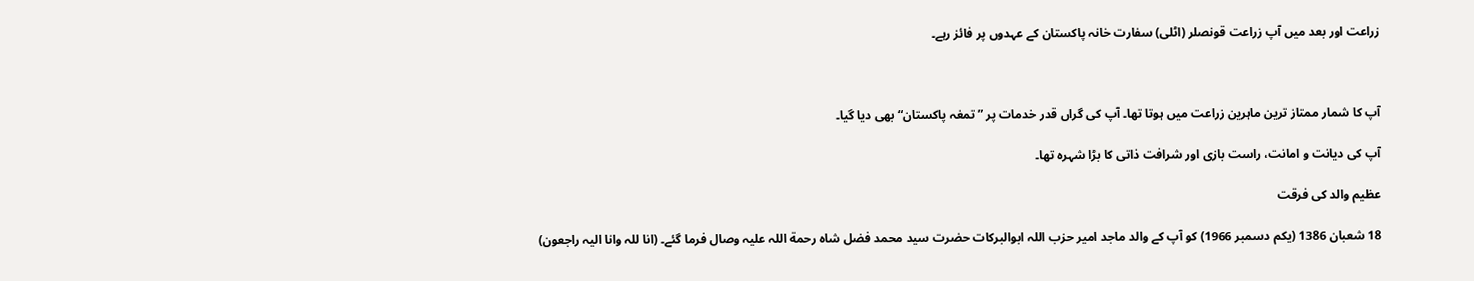زراعت اور بعد میں آپ زراعت قونصلر (اٹلی) سفارت خانہ پاکستان کے عہدوں پر فائز رہے۔



آپ کا شمار ممتاز ترین ماہرین زراعت میں ہوتا تھا۔ آپ کی گراں قدر خدمات پر ”تمغہ پاکستان“ بھی دیا گیا۔

آپ کی دیانت و امانت، راست بازی اور شرافت ذاتی کا بڑا شہرہ تھا۔

عظیم والد کی فرقت

18 شعبان 1386 (یکم دسمبر 1966) کو آپ کے والد ماجد امیر حزب اللہ ابوالبرکات حضرت سید محمد فضل شاہ رحمة اللہ علیہ وصال فرما گئے۔ (انا للہ وانا الیہ راجعون)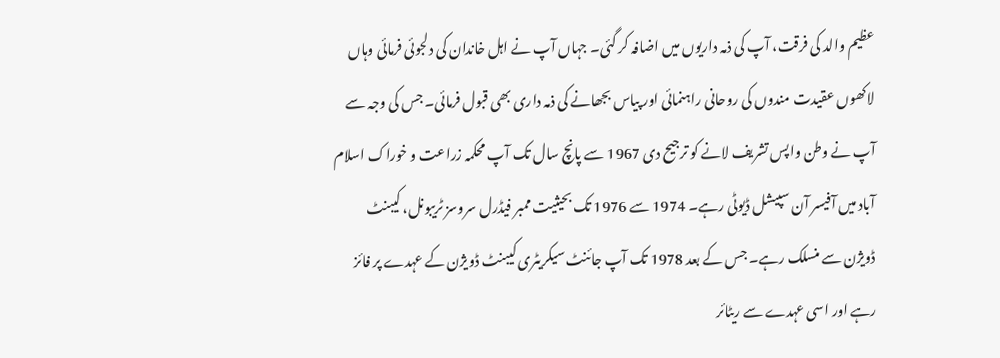عظیم والد کی فرقت، آپ کی ذمہ داریوں میں اضافہ کر گئی۔ جہاں آپ نے اہل خاندان کی دلجوئی فرمائی وہاں لاکھوں عقیدت مندوں کی روحانی راہنمائی اور پیاس بجھانے کی ذمہ داری بھی قبول فرمائی۔ جس کی وجہ سے آپ نے وطن واپس تشریف لانے کو ترجیح دی 1967 سے پانچ سال تک آپ محکمہ زراعت و خوراک اسلام آباد میں آفیسر آن سپیشل ڈیوٹی رہے۔ 1974 سے 1976 تک بحیثیت ممبر فیڈرل سروسز ٹریبونل، کیبنٹ ڈویژن سے منسلک رہے۔ جس کے بعد 1978 تک آپ جائنٹ سیکریٹری کیبنٹ ڈویژن کے عہدے پر فائز رہے اور اسی عہدے سے ریٹائر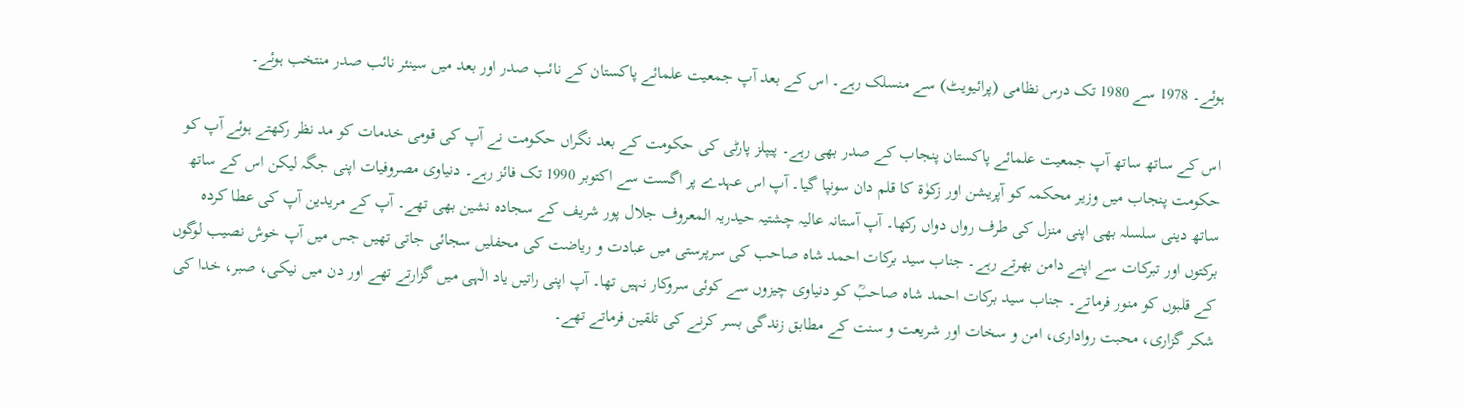ہوئے۔ 1978 سے 1980 تک درس نظامی (پرائیویٹ) سے منسلک رہے۔ اس کے بعد آپ جمعیت علمائے پاکستان کے نائب صدر اور بعد میں سینئر نائب صدر منتخب ہوئے۔

اس کے ساتھ ساتھ آپ جمعیت علمائے پاکستان پنجاب کے صدر بھی رہے۔ پیپلز پارٹی کی حکومت کے بعد نگراں حکومت نے آپ کی قومی خدمات کو مد نظر رکھتے ہوئے آپ کو حکومت پنجاب میں وزیر محکمہ کو آپریشن اور زکوٰة کا قلم دان سونپا گیا۔ آپ اس عہدے پر اگست سے اکتوبر 1990 تک فائز رہے۔ دنیاوی مصروفیات اپنی جگہ لیکن اس کے ساتھ ساتھ دینی سلسلہ بھی اپنی منزل کی طرف رواں دواں رکھا۔ آپ آستانہ عالیہ چشتیہ حیدریہ المعروف جلال پور شریف کے سجادہ نشین بھی تھے۔ آپ کے مریدین آپ کی عطا کردہ برکتوں اور تبرکات سے اپنے دامن بھرتے رہے۔ جناب سید برکات احمد شاہ صاحب کی سرپرستی میں عبادت و ریاضت کی محفلیں سجائی جاتی تھیں جس میں آپ خوش نصیب لوگوں کے قلبوں کو منور فرماتے۔ جناب سید برکات احمد شاہ صاحبؒ کو دنیاوی چیزوں سے کوئی سروکار نہیں تھا۔ آپ اپنی راتیں یاد الٰہی میں گزارتے تھے اور دن میں نیکی، صبر، خدا کی شکر گزاری، محبت رواداری، امن و سخات اور شریعت و سنت کے مطابق زندگی بسر کرنے کی تلقین فرماتے تھے۔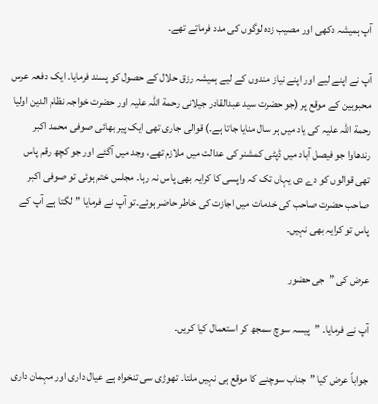آپ ہمیشہ دکھی اور مصیب زدہ لوگوں کی مدد فرماتے تھے۔

آپ نے اپنے لیے اور اپنے نیاز مندوں کے لیے ہمیشہ رزق حلال کے حصول کو پسند فرمایا۔ ایک دفعہ عرس محبوبین کے موقع پر (جو حضرت سید عبدالقادر جیلانی رحمة اللہ علیہ اور حضرت خواجہ نظام الدین اولیا رحمة اللہ علیہ کی یاد میں ہر سال منایا جاتا ہے۔) قوالی جاری تھی ایک پیر بھائی صوفی محمد اکبر رندھاوا جو فیصل آباد میں ڈپٹی کمشنر کی عدالت میں ملازم تھے، وجد میں آگئے اور جو کچھ رقم پاس تھی قوالوں کو دے دی یہاں تک کہ واپسی کا کرایہ بھی پاس نہ رہا۔ مجلس ختم ہوئی تو صوفی اکبر صاحب حضرت صاحب کی خدمات میں اجازت کی خاطر حاضر ہوئے۔تو آپ نے فرمایا ”لگتا ہے آپ کے پاس تو کرایہ بھی نہیں۔

عرض کی ”جی حضور

آپ نے فرمایا۔ ”پیسہ سوچ سمجھ کر استعمال کیا کریں۔

جواباً عرض کیا ”جناب سوچنے کا موقع ہی نہیں ملتا۔ تھوڑی سی تنخواہ ہے عیال داری اور مہمان داری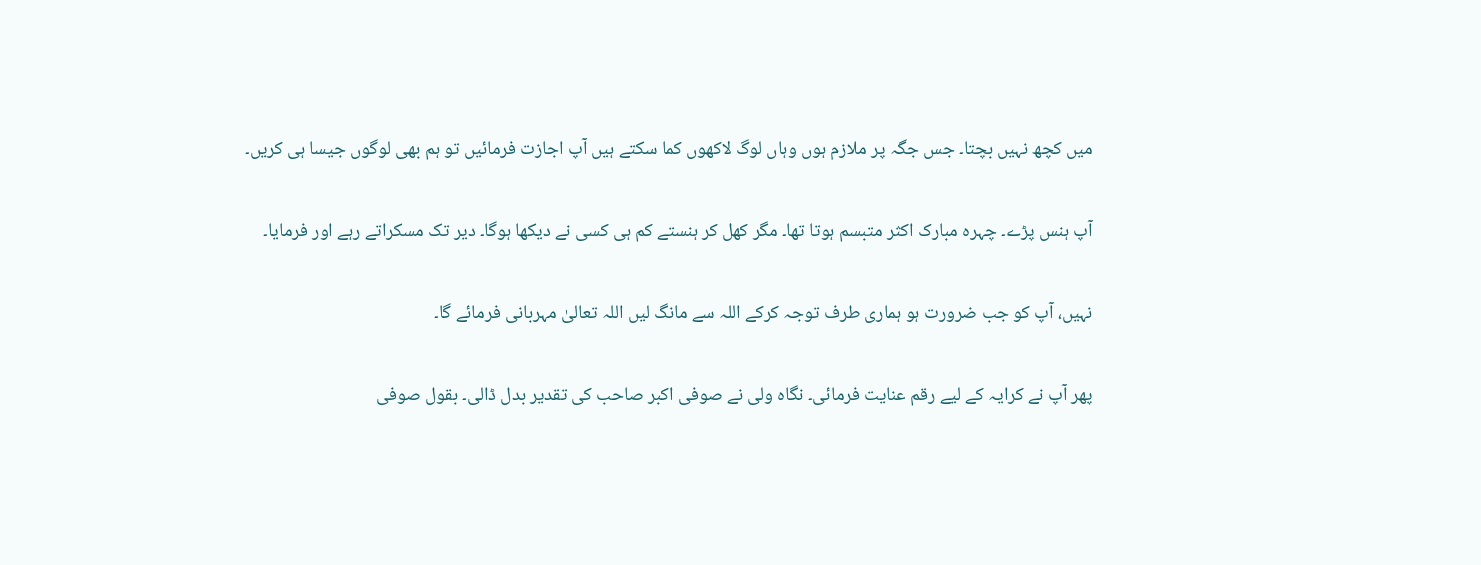میں کچھ نہیں بچتا۔ جس جگہ پر ملازم ہوں وہاں لوگ لاکھوں کما سکتے ہیں آپ اجازت فرمائیں تو ہم بھی لوگوں جیسا ہی کریں۔

آپ ہنس پڑے۔ چہرہ مبارک اکثر متبسم ہوتا تھا۔ مگر کھل کر ہنستے کم ہی کسی نے دیکھا ہوگا۔ دیر تک مسکراتے رہے اور فرمایا۔

نہیں، آپ کو جب ضرورت ہو ہماری طرف توجہ کرکے اللہ سے مانگ لیں اللہ تعالیٰ مہربانی فرمائے گا۔

پھر آپ نے کرایہ کے لیے رقم عنایت فرمائی۔ نگاہ ولی نے صوفی اکبر صاحب کی تقدیر بدل ڈالی۔ بقول صوفی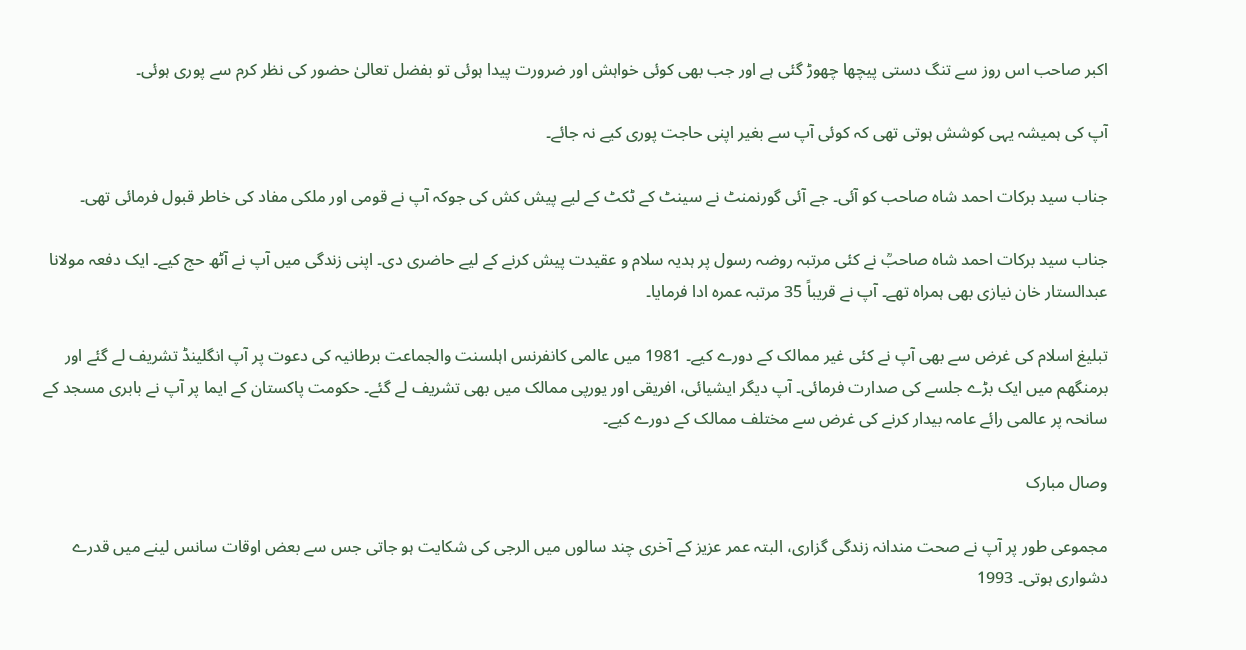اکبر صاحب اس روز سے تنگ دستی پیچھا چھوڑ گئی ہے اور جب بھی کوئی خواہش اور ضرورت پیدا ہوئی تو بفضل تعالیٰ حضور کی نظر کرم سے پوری ہوئی۔

آپ کی ہمیشہ یہی کوشش ہوتی تھی کہ کوئی آپ سے بغیر اپنی حاجت پوری کیے نہ جائے۔

جناب سید برکات احمد شاہ صاحب کو آئی۔ جے آئی گورنمنٹ نے سینٹ کے ٹکٹ کے لیے پیش کش کی جوکہ آپ نے قومی اور ملکی مفاد کی خاطر قبول فرمائی تھی۔

جناب سید برکات احمد شاہ صاحبؒ نے کئی مرتبہ روضہ رسول پر ہدیہ سلام و عقیدت پیش کرنے کے لیے حاضری دی۔ اپنی زندگی میں آپ نے آٹھ حج کیے۔ ایک دفعہ مولانا عبدالستار خان نیازی بھی ہمراہ تھے۔ آپ نے قریباً 35 مرتبہ عمرہ ادا فرمایا۔

تبلیغ اسلام کی غرض سے بھی آپ نے کئی غیر ممالک کے دورے کیے۔ 1981 میں عالمی کانفرنس اہلسنت والجماعت برطانیہ کی دعوت پر آپ انگلینڈ تشریف لے گئے اور برمنگھم میں ایک بڑے جلسے کی صدارت فرمائی۔ آپ دیگر ایشیائی، افریقی اور یورپی ممالک میں بھی تشریف لے گئے۔ حکومت پاکستان کے ایما پر آپ نے بابری مسجد کے سانحہ پر عالمی رائے عامہ بیدار کرنے کی غرض سے مختلف ممالک کے دورے کیے۔

وصال مبارک

مجموعی طور پر آپ نے صحت مندانہ زندگی گزاری، البتہ عمر عزیز کے آخری چند سالوں میں الرجی کی شکایت ہو جاتی جس سے بعض اوقات سانس لینے میں قدرے دشواری ہوتی۔ 1993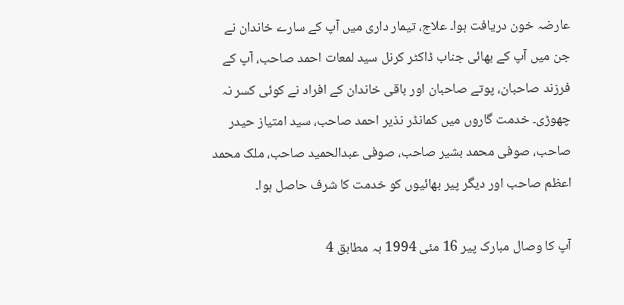عارضہ خون دریافت ہوا۔ علاج، تیمار داری میں آپ کے سارے خاندان نے جن میں آپ کے بھائی جناب ڈاکٹر کرنل سید لمعات احمد صاحب، آپ کے فرزند صاحبان، پوتے صاحبان اور باقی خاندان کے افراد نے کوئی کسر نہ چھوڑی۔ خدمت گاروں میں کمانڈر نذیر احمد صاحب، سید امتیاز حیدر صاحب، صوفی محمد بشیر صاحب، صوفی عبدالحمید صاحب، ملک محمد اعظم صاحب اور دیگر پیر بھائیوں کو خدمت کا شرف حاصل ہوا۔

آپ کا وصال مبارک پیر 16 مئی 1994 بہ مطابق 4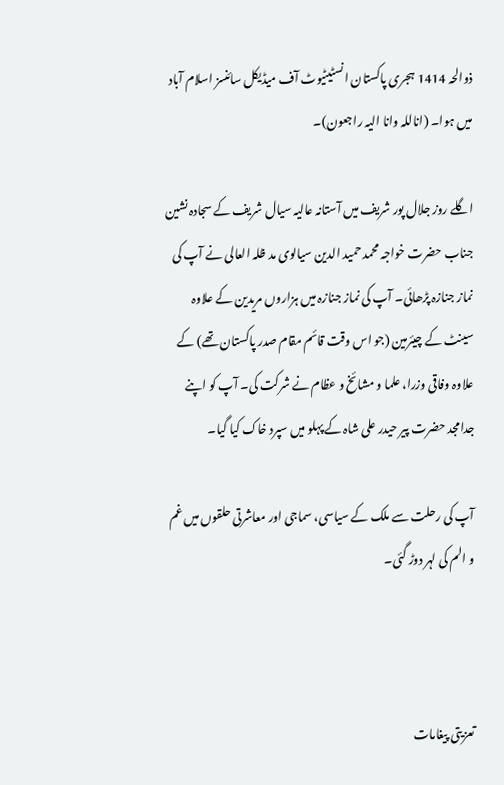ذوالحہ 1414 ہجری پاکستان انسٹیٹیوٹ آف میڈیکل سائنسز اسلام آباد میں ہوا۔ (اناللہ وانا الیہ راجعون)۔

اگلے روز جلال پور شریف میں آستانہ عالیہ سیال شریف کے سجادہ نشین جناب حضرت خواجہ محمد حمید الدین سیالوی مد ظلہ العالی نے آپ کی نماز جنازہ پڑھائی۔ آپ کی نماز جنازہ میں ہزاروں مریدین کے علاوہ سینٹ کے چیئرمین (جو اس وقت قائم مقام صدر پاکستان تھے) کے علاوہ وفاقی وزرا، علما و مشائخ و عظام نے شرکت کی۔ آپ کو اپنے جدامجد حضرت پیر حیدر علی شاہ کے پہلو میں سپرد خاک کیا گیا۔

آپ کی رحلت سے ملک کے سیاسی، سماجی اور معاشرتی حلقوں میں غم و الم کی لہر دوڑ گئی۔



تعزیتی پیغامات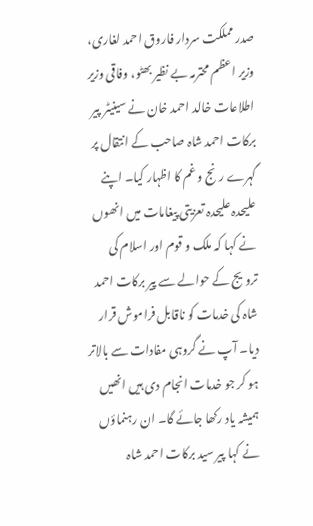صدر مملکت سردار فاروق احمد لغاری، وزیر اعظم محترمہ بے نظیر بھٹو، وفاقی وزیر اطلاعات خالد احمد خان نے سینیٹر پیر برکات احمد شاہ صاحب کے انتقال پر گہرے رنج و غم کا اظہار کیا۔ اپنے علیحدہ علیحدہ تعزیتی پیغامات میں انھوں نے کہا کہ ملک و قوم اور اسلام کی ترویج کے حوالے سے پیر برکات احمد شاہ کی خدمات کو ناقابل فراموش قرار دیا۔ آپ نے گروہی مفادات سے بالاتر ہو کر جو خدمات انجام دی ہیں انھیں ہمیشہ یاد رکھا جائے گا۔ ان رہنماؤں نے کہا پیر سید برکات احمد شاہ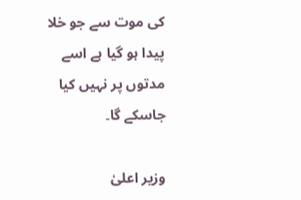کی موت سے جو خلا پیدا ہو گیا ہے اسے مدتوں پر نہیں کیا جاسکے گا۔

وزیر اعلیٰ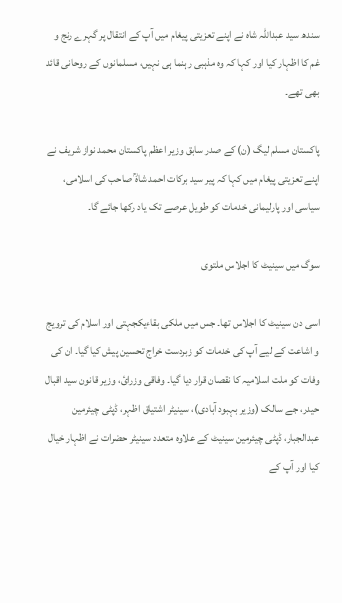سندھ سید عبداللہ شاہ نے اپنے تعزیتی پیغام میں آپ کے انتقال پر گہرے رنج و غم کا اظہار کیا اور کہا کہ وہ مذہبی رہنما ہی نہیں، مسلمانوں کے روحانی قائد بھی تھے۔

پاکستان مسلم لیگ (ن) کے صدر سابق وزیر اعظم پاکستان محمد نواز شریف نے اپنے تعزیتی پیغام میں کہا کہ پیر سید برکات احمد شاہؒ صاحب کی اسلامی، سیاسی اور پارلیمانی خدمات کو طویل عرصے تک یاد رکھا جائے گا۔

سوگ میں سینیٹ کا اجلاس ملتوی

اسی دن سینیٹ کا اجلاس تھا۔ جس میں ملکی بقاءیکجہتی اور اسلام کی ترویج و اشاعت کے لیے آپ کی خدمات کو زبردست خراج تحسین پیش کیا گیا۔ ان کی وفات کو ملت اسلامیہ کا نقصان قرار دیا گیا۔ وفاقی وزرائ، وزیر قانون سید اقبال حیدر، جے سالک (وزیر بہبود آبادی)، سینیٹر اشتیاق اظہر، ڈپٹی چیئرمین عبدالجبار، ڈپٹی چیئرمین سینیٹ کے علاوہ متعدد سینیٹر حضرات نے اظہار خیال کیا اور آپ کے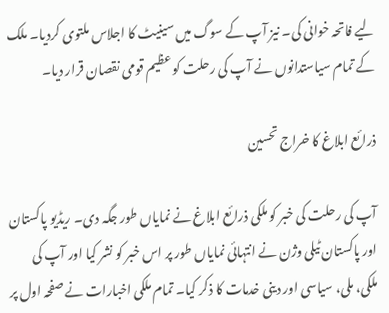لیے فاتحہ خوانی کی۔ نیز آپ کے سوگ میں سینیٹ کا اجلاس ملتوی کردیا۔ ملک کے تمام سیاستدانوں نے آپ کی رحلت کو عظیم قومی نقصان قرار دیا۔

ذرائع ابلاغ کا خراج تحسین

آپ کی رحلت کی خبر کو ملکی ذرائع ابلاغ نے نمایاں طور جگہ دی۔ ریڈیو پاکستان اور پاکستان ٹیلی وژن نے انتہائی نمایاں طور پر اس خبر کو نشر کیا اور آپ کی ملکی، ملی، سیاسی اور دینی خدمات کا ذکر کیا۔ تمام ملکی اخبارات نے صفحہ اول پر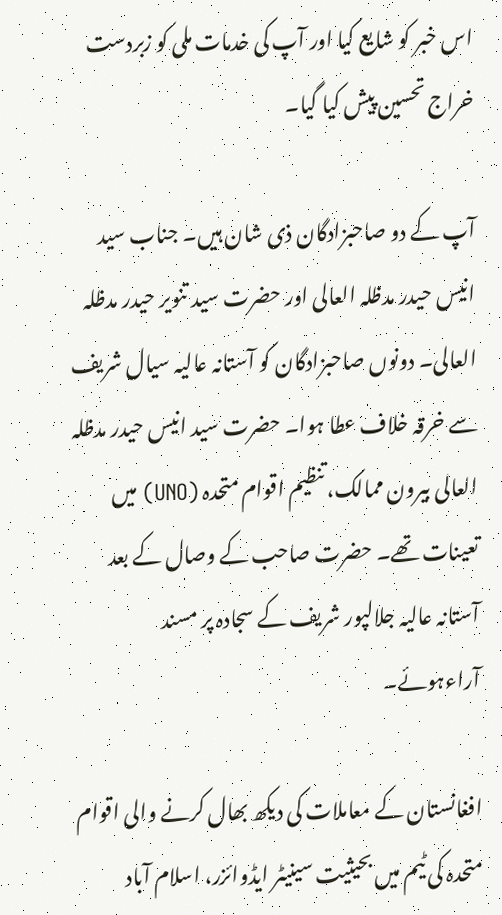اس خبر کو شایع کیا اور آپ کی خدمات ملی کو زبردست خراج تحسین پیش کیا گیا۔

آپ کے دو صاحبزادگان ذی شان ہیں۔ جناب سید انیس حیدر مدظلہ العالی اور حضرت سید تنویر حیدر مدظلہ العالی۔ دونوں صاحبزادگان کو آستانہ عالیہ سیال شریف سے خرقہ خلاف عطا ہوا۔ حضرت سید انیس حیدر مدظلہ العالی بیرون ممالک، تنظیم اقوام متحدہ (UNO) میں تعینات تھے۔ حضرت صاحب کے وصال کے بعد آستانہ عالیہ جلالپور شریف کے سجادہ پر مسند آراءہوئے۔

افغانستان کے معاملات کی دیکھ بھال کرنے والی اقوام متحدہ کی ٹیم میں بحیثیت سینیٹر ایڈوائزر، اسلام آباد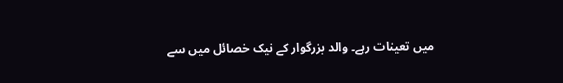میں تعینات رہے۔ والد بزرگوار کے نیک خصائل میں سے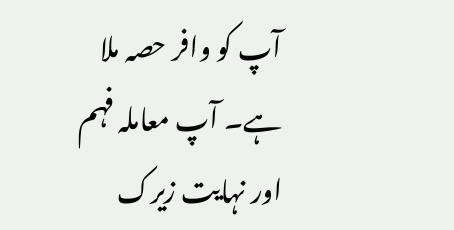آپ کو وافر حصہ ملا ہے۔ آپ معاملہ فہم اور نہایت زیرک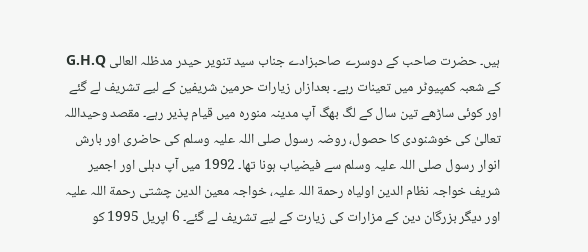ہیں۔ حضرت صاحب کے دوسرے صاحبزادے جناب سید تنویر حیدر مدظلہ العالی G.H.Q کے شعبہ کمپیوٹر میں تعینات رہے۔ بعدازاں زیارات حرمین شریفین کے لیے تشریف لے گئے اور کوئی ساڑھے تین سال کے لگ بھگ آپ مدینہ منورہ میں قیام پذیر رہے۔ مقصد وحیداللہ تعالیٰ کی خوشنودی کا حصول، روضہ رسول صلی اللہ علیہ وسلم کی حاضری اور بارش انوار رسول صلی اللہ علیہ وسلم سے فیضیاب ہونا تھا۔ 1992 میں آپ دہلی اور اجمیر شریف خواجہ نظام الدین اولیاہ رحمة اللہ علیہ، خواجہ معین الدین چشتی رحمة اللہ علیہ اور دیگر بزرگان دین کے مزارات کی زیارت کے لیے تشریف لے گئے۔ 6 اپریل 1995 کو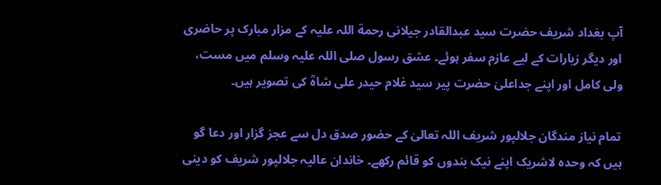آپ بغداد شریف حضرت سید عبدالقادر جیلانی رحمة اللہ علیہ کے مزار مبارک پر حاضری اور دیگر زیارات کے لیے عازم سفر ہوئے۔ عشق رسول صلی اللہ علیہ وسلم میں مست، ولی کامل اور اپنے جداعلیٰ حضرت پیر سید غلام حیدر علی شاہؒ کی تصویر ہیں۔

تمام نیاز مندگان جلالپور شریف اللہ تعالیٰ کے حضور صدق دل سے عجز گزار اور دعا گو ہیں کہ وحدہ لاشریک اپنے نیک بندوں کو قائم رکھے۔ خاندان عالیہ جلالپور شریف کو دینی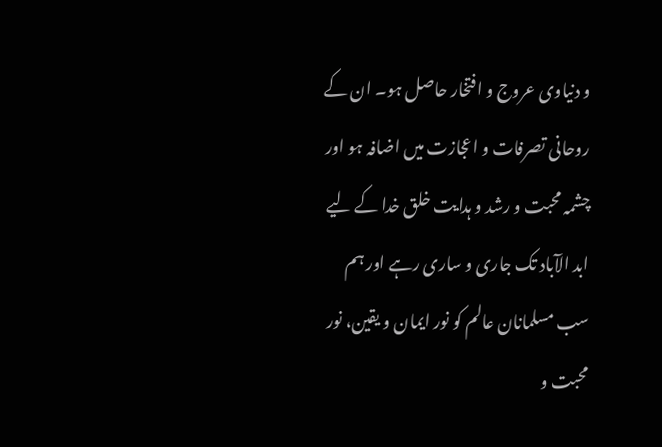و دنیاوی عروج و افتخار حاصل ہو۔ ان کے روحانی تصرفات و اعجازت میں اضافہ ہو اور چشمہ محبت و رشد و ہدایت خلق خدا کے لیے ابد الآباد تک جاری و ساری رہے اور ہم سب مسلمانان عالم کو نور ایمان و یقین، نور محبت و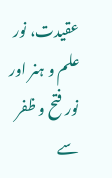عقیدت، نور علم و ہنر اور نور فتح و ظفر سے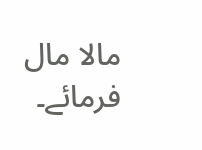مالا مال فرمائے۔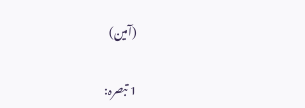(آمین)

1 تبصرہ: